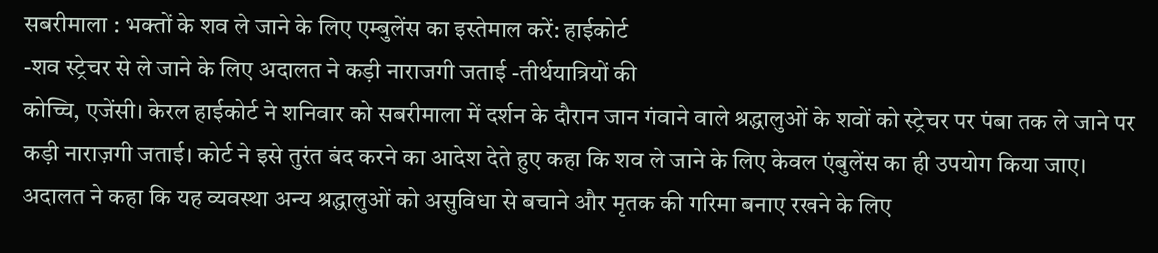सबरीमाला : भक्तों के शव ले जाने के लिए एम्बुलेंस का इस्तेमाल करें: हाईकोर्ट
-शव स्ट्रेचर से ले जाने के लिए अदालत ने कड़ी नाराजगी जताई -तीर्थयात्रियों की
कोच्चि, एजेंसी। केरल हाईकोर्ट ने शनिवार को सबरीमाला में दर्शन के दौरान जान गंवाने वाले श्रद्धालुओं के शवों को स्ट्रेचर पर पंबा तक ले जाने पर कड़ी नाराज़गी जताई। कोर्ट ने इसे तुरंत बंद करने का आदेश देते हुए कहा कि शव ले जाने के लिए केवल एंबुलेंस का ही उपयोग किया जाए। अदालत ने कहा कि यह व्यवस्था अन्य श्रद्धालुओं को असुविधा से बचाने और मृतक की गरिमा बनाए रखने के लिए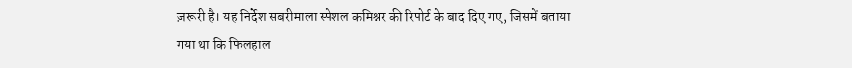ज़रूरी है। यह निर्देश सबरीमाला स्पेशल कमिश्नर की रिपोर्ट के बाद दिए गए, जिसमें बताया गया था कि फिलहाल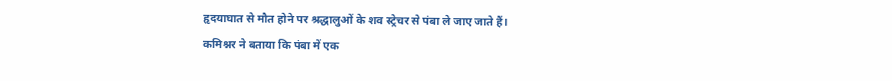हृदयाघात से मौत होने पर श्रद्धालुओं के शव स्ट्रेचर से पंबा ले जाए जाते हैं।
कमिश्नर ने बताया कि पंबा में एक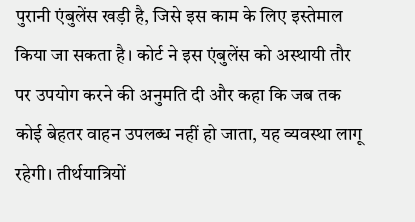पुरानी एंबुलेंस खड़ी है, जिसे इस काम के लिए इस्तेमाल किया जा सकता है। कोर्ट ने इस एंबुलेंस को अस्थायी तौर पर उपयोग करने की अनुमति दी और कहा कि जब तक कोई बेहतर वाहन उपलब्ध नहीं हो जाता, यह व्यवस्था लागू रहेगी। तीर्थयात्रियों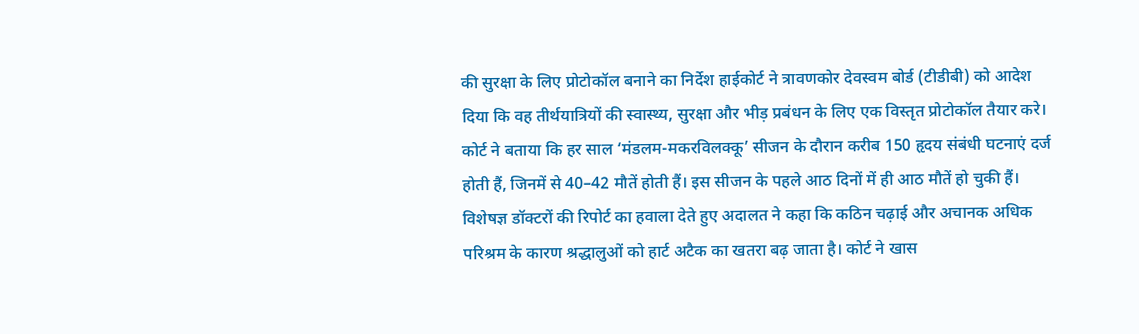की सुरक्षा के लिए प्रोटोकॉल बनाने का निर्देश हाईकोर्ट ने त्रावणकोर देवस्वम बोर्ड (टीडीबी) को आदेश दिया कि वह तीर्थयात्रियों की स्वास्थ्य, सुरक्षा और भीड़ प्रबंधन के लिए एक विस्तृत प्रोटोकॉल तैयार करे। कोर्ट ने बताया कि हर साल ‘मंडलम-मकरविलक्कू’ सीजन के दौरान करीब 150 हृदय संबंधी घटनाएं दर्ज होती हैं, जिनमें से 40–42 मौतें होती हैं। इस सीजन के पहले आठ दिनों में ही आठ मौतें हो चुकी हैं। विशेषज्ञ डॉक्टरों की रिपोर्ट का हवाला देते हुए अदालत ने कहा कि कठिन चढ़ाई और अचानक अधिक परिश्रम के कारण श्रद्धालुओं को हार्ट अटैक का खतरा बढ़ जाता है। कोर्ट ने खास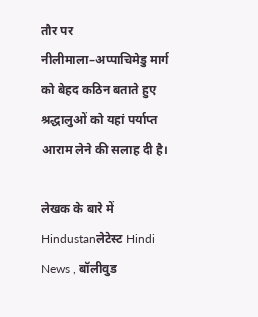तौर पर नीलीमाला–अप्पाचिमेडु मार्ग को बेहद कठिन बताते हुए श्रद्धालुओं को यहां पर्याप्त आराम लेने की सलाह दी है।

लेखक के बारे में
Hindustanलेटेस्ट Hindi News , बॉलीवुड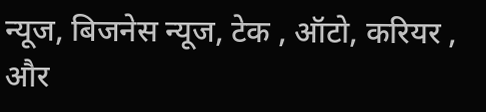न्यूज, बिजनेस न्यूज, टेक , ऑटो, करियर , और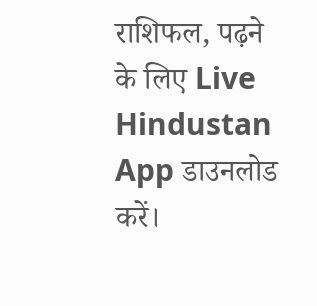राशिफल, पढ़ने के लिए Live Hindustan App डाउनलोड करें।